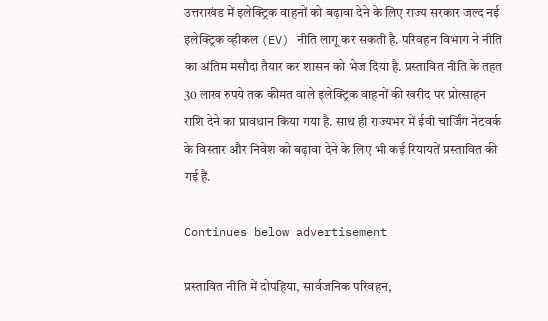उत्तराखंड में इलेक्ट्रिक वाहनों को बढ़ावा देने के लिए राज्य सरकार जल्द नई इलेक्ट्रिक व्हीकल (EV) नीति लागू कर सकती है. परिवहन विभाग ने नीति का अंतिम मसौदा तैयार कर शासन को भेज दिया है. प्रस्तावित नीति के तहत 30 लाख रुपये तक कीमत वाले इलेक्ट्रिक वाहनों की खरीद पर प्रोत्साहन राशि देने का प्रावधान किया गया है. साथ ही राज्यभर में ईवी चार्जिंग नेटवर्क के विस्तार और निवेश को बढ़ावा देने के लिए भी कई रियायतें प्रस्तावित की गई हैं.

Continues below advertisement

प्रस्तावित नीति में दोपहिया, सार्वजनिक परिवहन,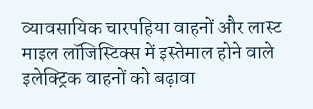व्यावसायिक चारपहिया वाहनों और लास्ट माइल लॉजिस्टिक्स में इस्तेमाल होने वाले इलेक्ट्रिक वाहनों को बढ़ावा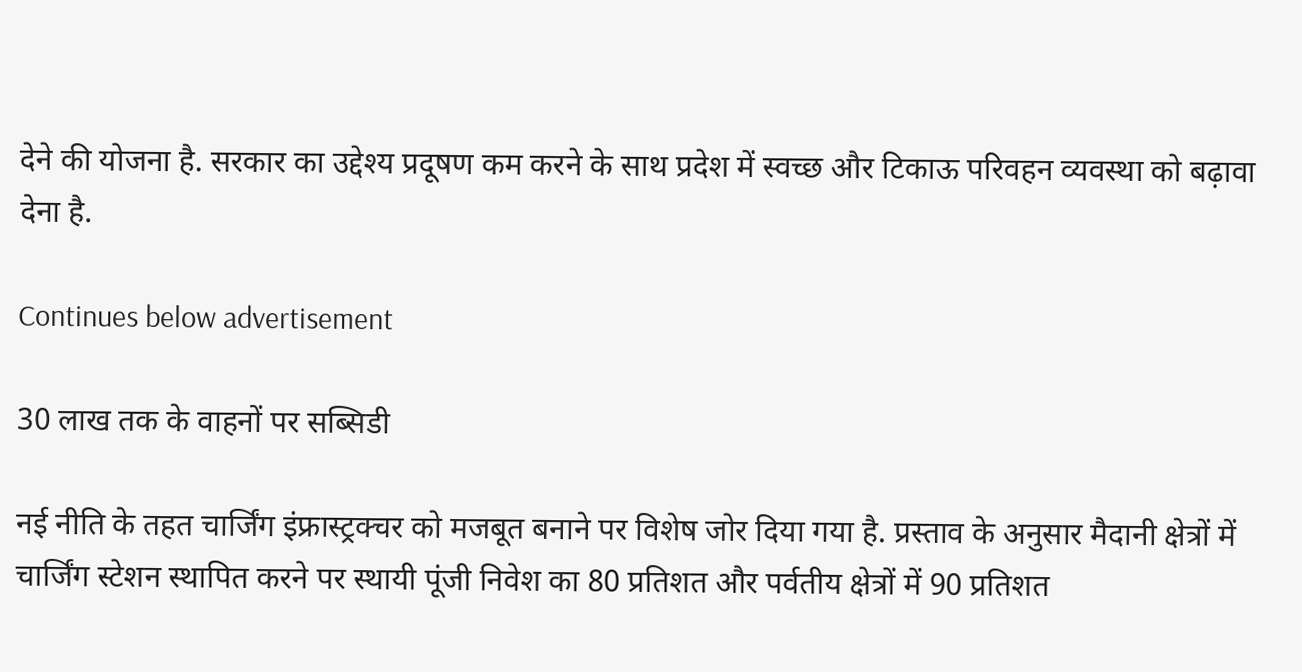देने की योजना है. सरकार का उद्देश्य प्रदूषण कम करने के साथ प्रदेश में स्वच्छ और टिकाऊ परिवहन व्यवस्था को बढ़ावा देना है.

Continues below advertisement

30 लाख तक के वाहनों पर सब्सिडी

नई नीति के तहत चार्जिंग इंफ्रास्ट्रक्चर को मजबूत बनाने पर विशेष जोर दिया गया है. प्रस्ताव के अनुसार मैदानी क्षेत्रों में चार्जिंग स्टेशन स्थापित करने पर स्थायी पूंजी निवेश का 80 प्रतिशत और पर्वतीय क्षेत्रों में 90 प्रतिशत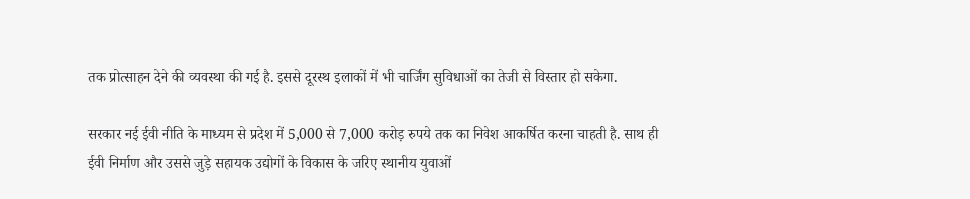तक प्रोत्साहन देने की व्यवस्था की गई है. इससे दूरस्थ इलाकों में भी चार्जिंग सुविधाओं का तेजी से विस्तार हो सकेगा.

सरकार नई ईवी नीति के माध्यम से प्रदेश में 5,000 से 7,000 करोड़ रुपये तक का निवेश आकर्षित करना चाहती है. साथ ही ईवी निर्माण और उससे जुड़े सहायक उद्योगों के विकास के जरिए स्थानीय युवाओं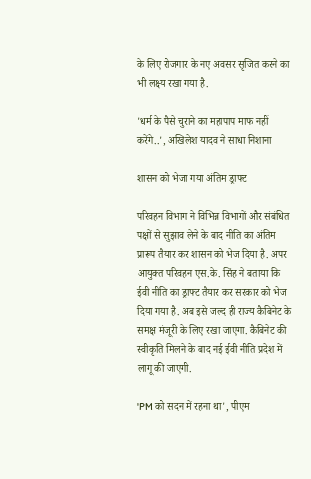के लिए रोजगार के नए अवसर सृजित करने का भी लक्ष्य रखा गया है.

'धर्म के पैसे चुराने का महापाप माफ नहीं करेंगे..', अखिलेश यादव ने साधा निशाना

शासन को भेजा गया अंतिम ड्राफ्ट

परिवहन विभाग ने विभिन्न विभागों और संबंधित पक्षों से सुझाव लेने के बाद नीति का अंतिम प्रारूप तैयार कर शासन को भेज दिया है. अपर आयुक्त परिवहन एस.के. सिंह ने बताया कि ईवी नीति का ड्राफ्ट तैयार कर सरकार को भेज दिया गया है. अब इसे जल्द ही राज्य कैबिनेट के समक्ष मंजूरी के लिए रखा जाएगा. कैबिनेट की स्वीकृति मिलने के बाद नई ईवी नीति प्रदेश में लागू की जाएगी.

'PM को सदन में रहना था', पीएम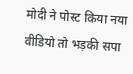मोदी ने पोस्ट किया नया वीडियो तो भड़की सपा